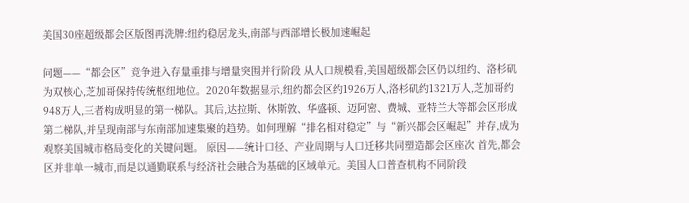美国30座超级都会区版图再洗牌:纽约稳居龙头,南部与西部增长极加速崛起

问题——“都会区”竞争进入存量重排与增量突围并行阶段 从人口规模看,美国超级都会区仍以纽约、洛杉矶为双核心,芝加哥保持传统枢纽地位。2020年数据显示,纽约都会区约1926万人,洛杉矶约1321万人,芝加哥约948万人,三者构成明显的第一梯队。其后,达拉斯、休斯敦、华盛顿、迈阿密、费城、亚特兰大等都会区形成第二梯队,并呈现南部与东南部加速集聚的趋势。如何理解“排名相对稳定”与“新兴都会区崛起”并存,成为观察美国城市格局变化的关键问题。 原因——统计口径、产业周期与人口迁移共同塑造都会区座次 首先,都会区并非单一城市,而是以通勤联系与经济社会融合为基础的区域单元。美国人口普查机构不同阶段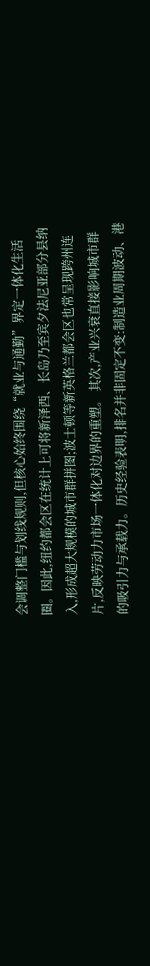会调整门槛与划线规则,但核心始终围绕“就业与通勤”界定一体化生活圈。因此,纽约都会区在统计上可将新泽西、长岛乃至宾夕法尼亚部分县纳入,形成超大规模的城市群拼图;波士顿等新英格兰都会区也常呈现跨州连片,反映劳动力市场一体化对边界的重塑。 其次,产业兴衰直接影响城市群的吸引力与承载力。历史经验表明,排名并非固定不变:制造业周期波动、港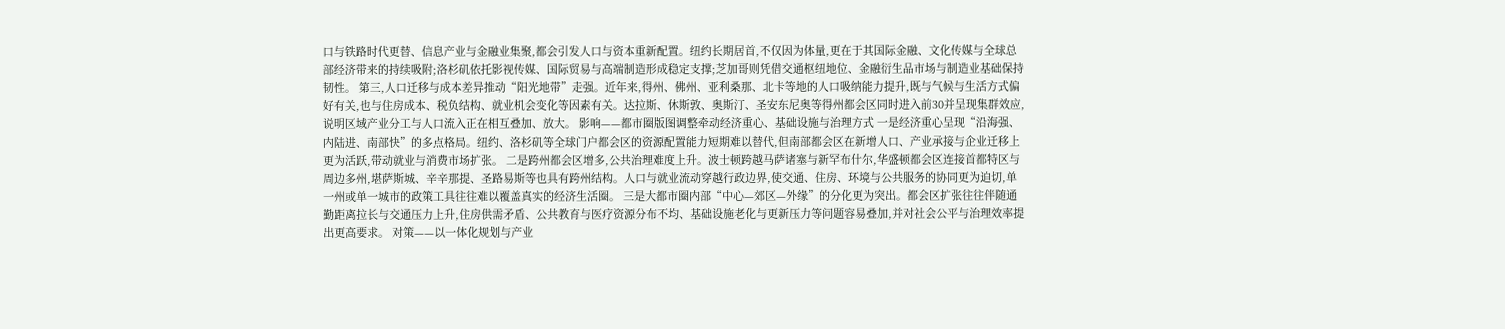口与铁路时代更替、信息产业与金融业集聚,都会引发人口与资本重新配置。纽约长期居首,不仅因为体量,更在于其国际金融、文化传媒与全球总部经济带来的持续吸附;洛杉矶依托影视传媒、国际贸易与高端制造形成稳定支撑;芝加哥则凭借交通枢纽地位、金融衍生品市场与制造业基础保持韧性。 第三,人口迁移与成本差异推动“阳光地带”走强。近年来,得州、佛州、亚利桑那、北卡等地的人口吸纳能力提升,既与气候与生活方式偏好有关,也与住房成本、税负结构、就业机会变化等因素有关。达拉斯、休斯敦、奥斯汀、圣安东尼奥等得州都会区同时进入前30并呈现集群效应,说明区域产业分工与人口流入正在相互叠加、放大。 影响——都市圈版图调整牵动经济重心、基础设施与治理方式 一是经济重心呈现“沿海强、内陆进、南部快”的多点格局。纽约、洛杉矶等全球门户都会区的资源配置能力短期难以替代,但南部都会区在新增人口、产业承接与企业迁移上更为活跃,带动就业与消费市场扩张。 二是跨州都会区增多,公共治理难度上升。波士顿跨越马萨诸塞与新罕布什尔,华盛顿都会区连接首都特区与周边多州,堪萨斯城、辛辛那提、圣路易斯等也具有跨州结构。人口与就业流动穿越行政边界,使交通、住房、环境与公共服务的协同更为迫切,单一州或单一城市的政策工具往往难以覆盖真实的经济生活圈。 三是大都市圈内部“中心—郊区—外缘”的分化更为突出。都会区扩张往往伴随通勤距离拉长与交通压力上升,住房供需矛盾、公共教育与医疗资源分布不均、基础设施老化与更新压力等问题容易叠加,并对社会公平与治理效率提出更高要求。 对策——以一体化规划与产业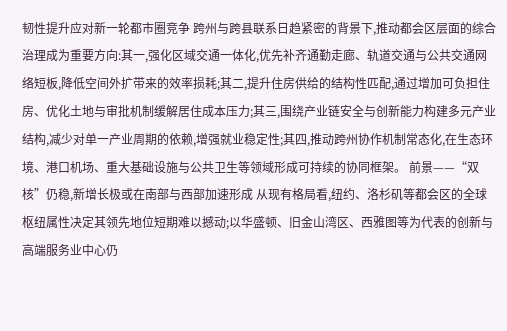韧性提升应对新一轮都市圈竞争 跨州与跨县联系日趋紧密的背景下,推动都会区层面的综合治理成为重要方向:其一,强化区域交通一体化,优先补齐通勤走廊、轨道交通与公共交通网络短板,降低空间外扩带来的效率损耗;其二,提升住房供给的结构性匹配,通过增加可负担住房、优化土地与审批机制缓解居住成本压力;其三,围绕产业链安全与创新能力构建多元产业结构,减少对单一产业周期的依赖,增强就业稳定性;其四,推动跨州协作机制常态化,在生态环境、港口机场、重大基础设施与公共卫生等领域形成可持续的协同框架。 前景——“双核”仍稳,新增长极或在南部与西部加速形成 从现有格局看,纽约、洛杉矶等都会区的全球枢纽属性决定其领先地位短期难以撼动;以华盛顿、旧金山湾区、西雅图等为代表的创新与高端服务业中心仍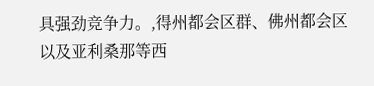具强劲竞争力。,得州都会区群、佛州都会区以及亚利桑那等西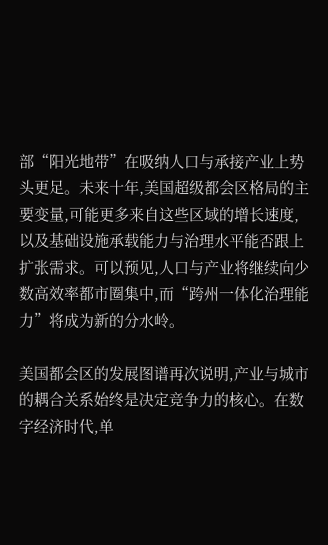部“阳光地带”在吸纳人口与承接产业上势头更足。未来十年,美国超级都会区格局的主要变量,可能更多来自这些区域的增长速度,以及基础设施承载能力与治理水平能否跟上扩张需求。可以预见,人口与产业将继续向少数高效率都市圈集中,而“跨州一体化治理能力”将成为新的分水岭。

美国都会区的发展图谱再次说明,产业与城市的耦合关系始终是决定竞争力的核心。在数字经济时代,单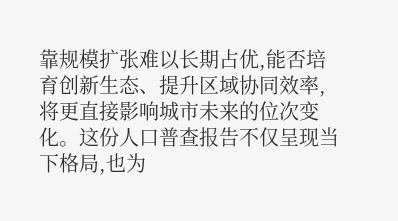靠规模扩张难以长期占优,能否培育创新生态、提升区域协同效率,将更直接影响城市未来的位次变化。这份人口普查报告不仅呈现当下格局,也为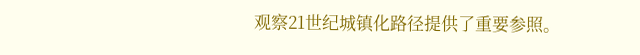观察21世纪城镇化路径提供了重要参照。